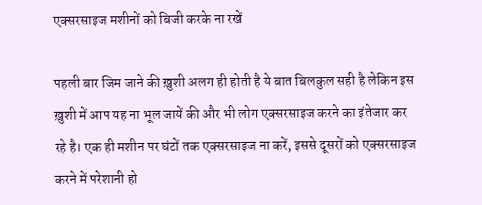एक्सरसाइज मशीनों को बिजी करके ना रखें

पहली बार जिम जाने की ख़ुशी अलग ही होती है ये बात बिलकुल सही है लेकिन इस ख़ुशी में आप यह ना भूल जायें की और भी लोग एक्सरसाइज करने का इंतेजार कर रहे है। एक ही मशीन पर घंटों तक एक्सरसाइज ना करें, इससे दूसरों को एक्सरसाइज करने में परेशानी हो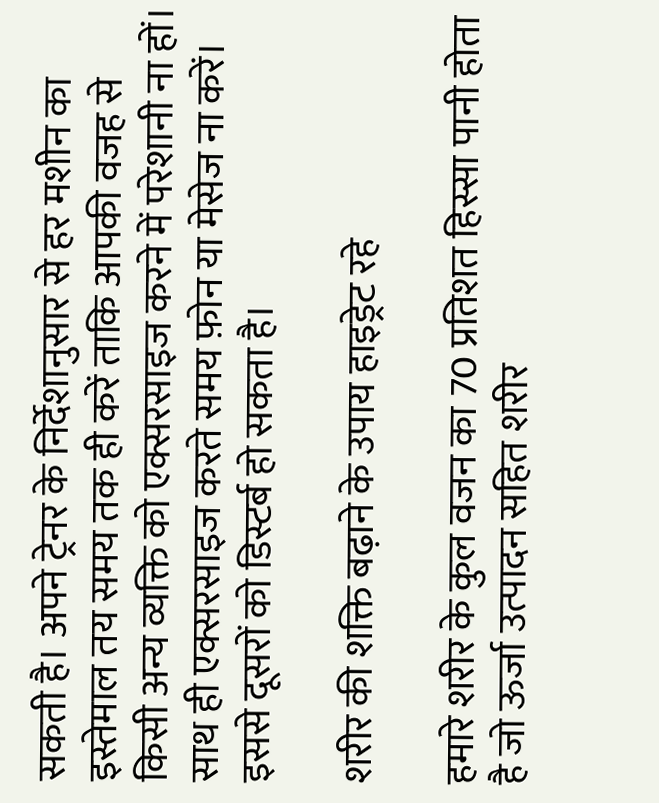सकती है। अपने ट्रेनर के निर्देशानुसार से हर मशीन का इस्तेमाल तय समय तक ही करें ताकि आपकी वजह से किसी अन्य व्यक्ति को एक्सरसाइज करने में परेशानी ना हों। साथ ही एक्सरसाइज करते समय फ़ोन या मेसेज ना करें। इससे दूसरों को डिस्टर्ब हो सकता है।

शरीर की शक्ति बढ़ाने के उपाय हाइड्रेट रहे

हमारे शरीर के कुल‍ वजन का 70 प्रतिशत हिस्‍सा पानी होता है जो ऊर्जा उत्‍पादन सहित शरीर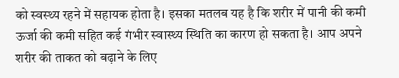को स्‍वस्‍थ्‍य रहने में सहायक होता है। इसका मतलब यह है कि शरीर में पानी की कमी ऊर्जा की कमी सहित कई गंभीर स्‍वास्‍थ्‍य स्थिति का कारण हो सकता है। आप अपने शरीर की ताकत को बढ़ाने के लिए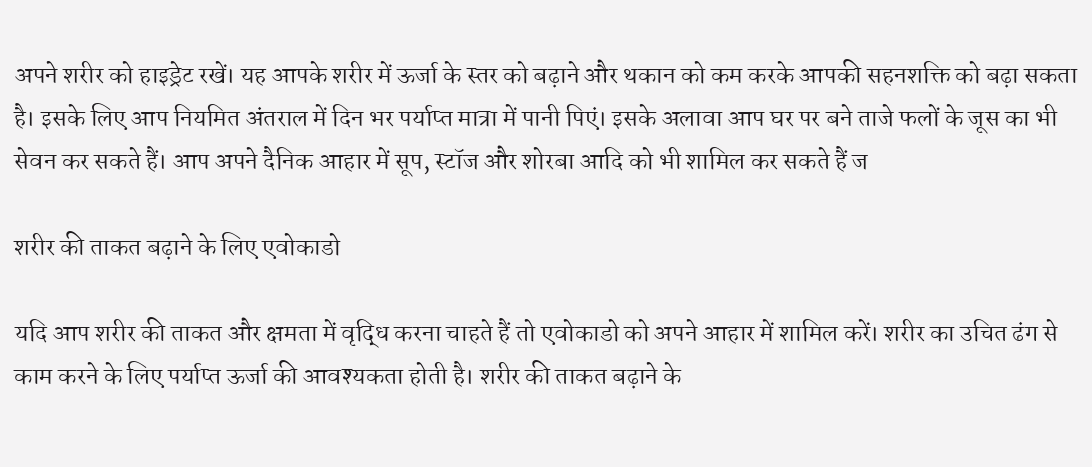अपने शरीर को हाइड्रेट रखें। यह आपके शरीर में ऊर्जा के स्‍तर को बढ़ाने और थकान को कम करके आपकी सहनशक्ति को बढ़ा सकता है। इसके लिए आप नियमित अंतराल में दिन भर पर्याप्‍त मात्रा में पानी पिएं। इसके अलावा आप घर पर बने ताजे फलों के जूस का भी सेवन कर सकते हैं। आप अपने दैनिक आहार में सूप, स्‍टॉज और शोरबा आदि को भी शामिल कर सकते हैं ज

शरीर की ताकत बढ़ाने के लिए एवोकाडो

यदि आप शरीर की ताकत और क्षमता में वृद्धि करना चाहते हैं तो एवोकाडो को अपने आहार में श‍ामिल करें। शरीर का उचित ढंग से काम करने के लिए पर्याप्‍त ऊर्जा की आवश्‍यकता होती है। शरीर की ताकत बढ़ाने के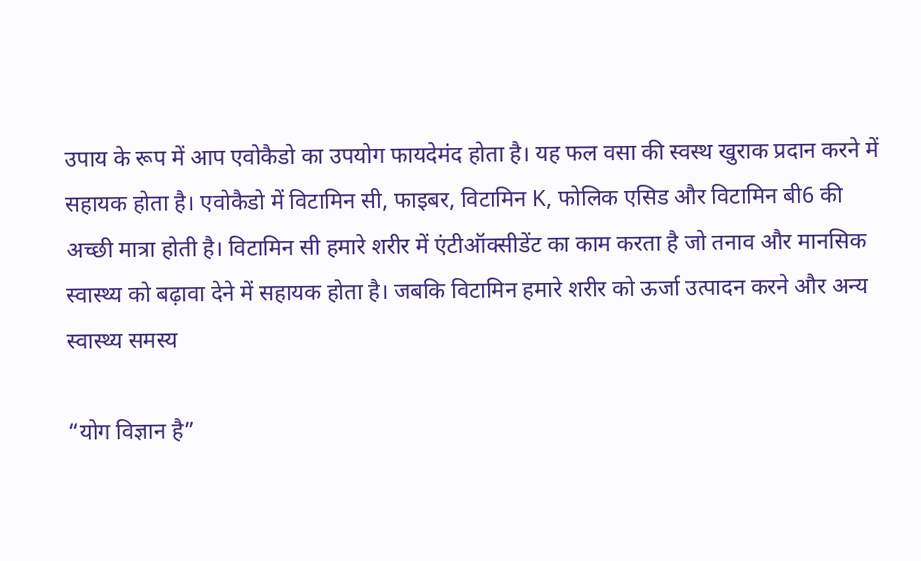उपाय के रूप में आप एवोकैडो का उपयोग फायदेमंद होता है। यह फल वसा की स्‍वस्‍थ खुराक प्रदान करने में सहायक होता है। एवोकैडो में विटामिन सी, फाइबर, विटामिन K, फोलिक एसिड और विटामिन बी6 की अच्‍छी मात्रा होती है। विटामिन सी हमारे शरीर में एंटीऑक्‍सीडेंट का काम करता है जो तनाव और मानसिक स्‍वास्‍थ्‍य को बढ़ावा देने में सहायक होता है। जबकि विटामिन हमारे शरीर को ऊर्जा उत्‍पादन करने और अन्‍य स्‍वास्‍थ्‍य समस्‍य

“योग विज्ञान है”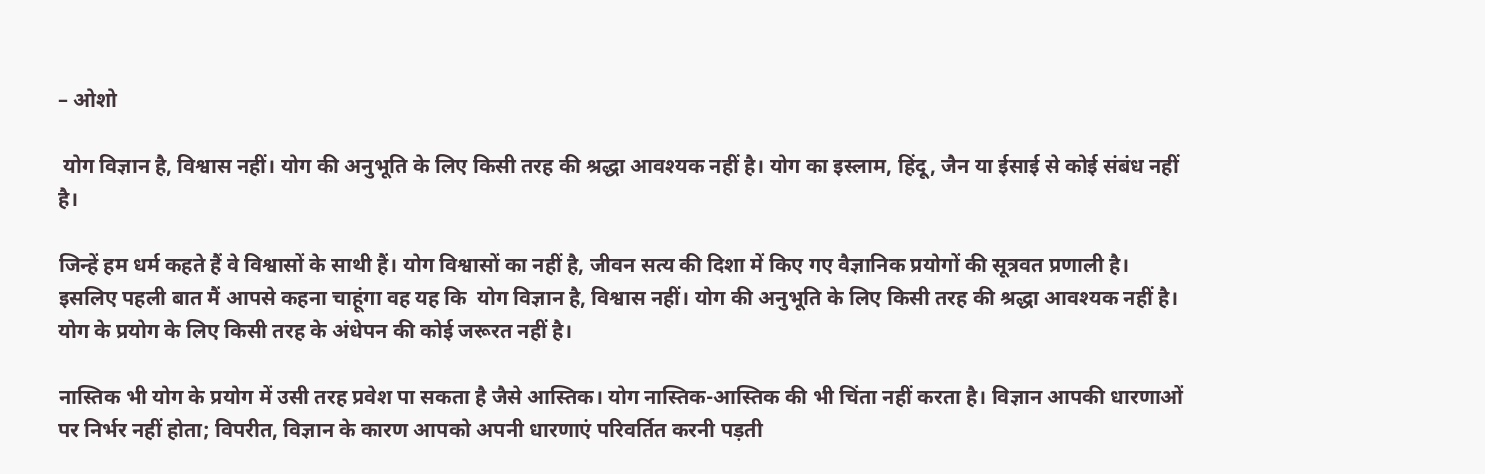– ओशो

 योग विज्ञान है, विश्वास नहीं। योग की अनुभूति के लिए किसी तरह की श्रद्धा आवश्यक नहीं है। योग का इस्लाम, हिंदू, जैन या ईसाई से कोई संबंध नहीं है।

जिन्हें हम धर्म कहते हैं वे विश्वासों के साथी हैं। योग विश्वासों का नहीं है, जीवन सत्य की दिशा में किए गए वैज्ञानिक प्रयोगों की सूत्रवत प्रणाली है। इसलिए पहली बात मैं आपसे कहना चाहूंगा वह यह कि  योग विज्ञान है, विश्वास नहीं। योग की अनुभूति के लिए किसी तरह की श्रद्धा आवश्यक नहीं है। योग के प्रयोग के लिए किसी तरह के अंधेपन की कोई जरूरत नहीं है।

नास्तिक भी योग के प्रयोग में उसी तरह प्रवेश पा सकता है जैसे आस्तिक। योग नास्तिक-आस्तिक की भी चिंता नहीं करता है। विज्ञान आपकी धारणाओं पर निर्भर नहीं होता; विपरीत, विज्ञान के कारण आपको अपनी धारणाएं परिवर्तित करनी पड़ती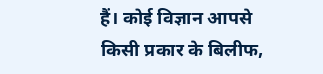हैं। कोई विज्ञान आपसे किसी प्रकार के बिलीफ,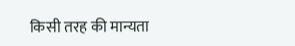किसी तरह की मान्यता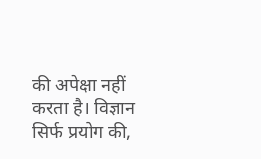की अपेक्षा नहीं करता है। विज्ञान सिर्फ प्रयोग की,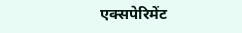एक्सपेरिमेंट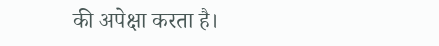की अपेक्षा करता है।